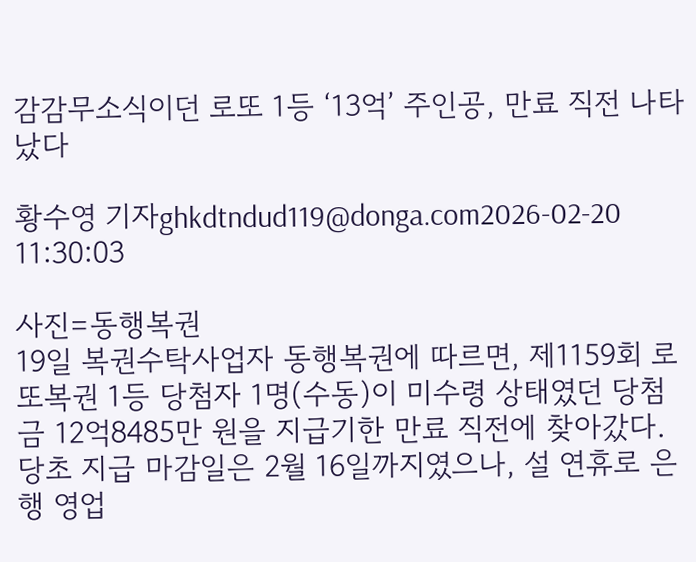감감무소식이던 로또 1등 ‘13억’ 주인공, 만료 직전 나타났다

황수영 기자ghkdtndud119@donga.com2026-02-20 11:30:03

사진=동행복권
19일 복권수탁사업자 동행복권에 따르면, 제1159회 로또복권 1등 당첨자 1명(수동)이 미수령 상태였던 당첨금 12억8485만 원을 지급기한 만료 직전에 찾아갔다. 당초 지급 마감일은 2월 16일까지였으나, 설 연휴로 은행 영업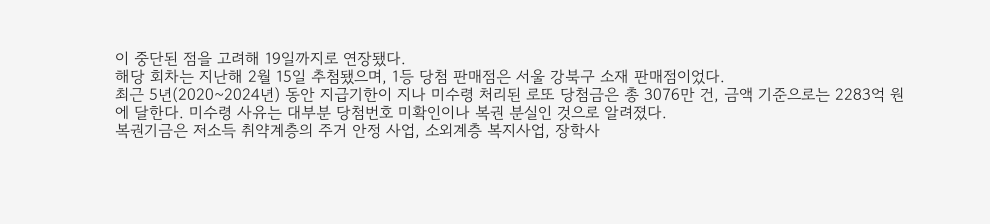이 중단된 점을 고려해 19일까지로 연장됐다.
해당 회차는 지난해 2월 15일 추첨됐으며, 1등 당첨 판매점은 서울 강북구 소재 판매점이었다.
최근 5년(2020~2024년) 동안 지급기한이 지나 미수령 처리된 로또 당첨금은 총 3076만 건, 금액 기준으로는 2283억 원에 달한다. 미수령 사유는 대부분 당첨번호 미확인이나 복권 분실인 것으로 알려졌다.
복권기금은 저소득 취약계층의 주거 안정 사업, 소외계층 복지사업, 장학사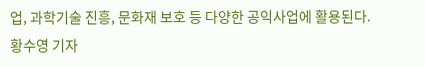업, 과학기술 진흥, 문화재 보호 등 다양한 공익사업에 활용된다.
황수영 기자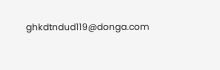ghkdtndud119@donga.com